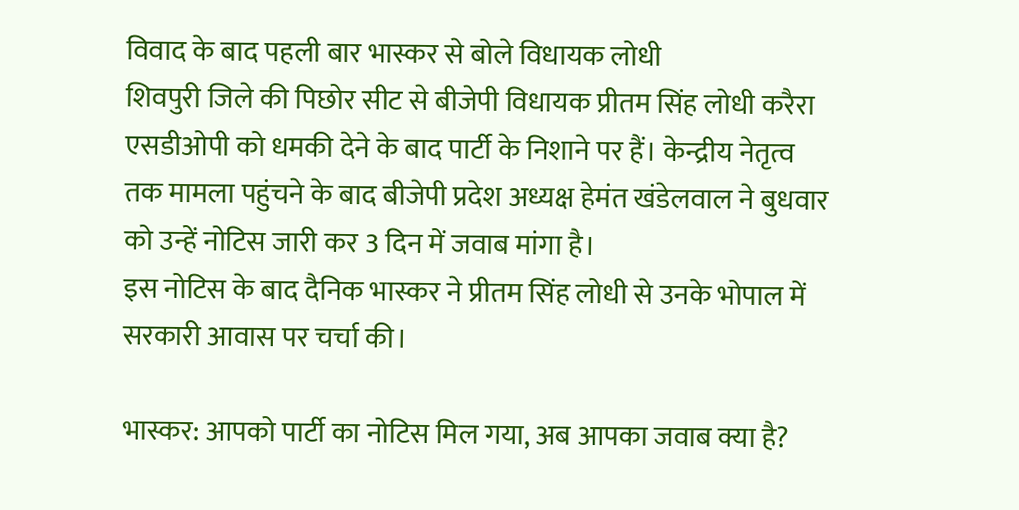विवाद के बाद पहली बार भास्कर से बोले विधायक लोधी
शिवपुरी जिले की पिछोर सीट से बीजेपी विधायक प्रीतम सिंह लोधी करैरा एसडीओपी को धमकी देने के बाद पार्टी के निशाने पर हैं। केन्द्रीय नेतृत्व तक मामला पहुंचने के बाद बीजेपी प्रदेश अध्यक्ष हेमंत खंडेलवाल ने बुधवार को उन्हें नोटिस जारी कर 3 दिन में जवाब मांगा है।
इस नोटिस के बाद दैनिक भास्कर ने प्रीतम सिंह लोधी से उनके भोपाल में सरकारी आवास पर चर्चा की।

भास्कर: आपको पार्टी का नोटिस मिल गया, अब आपका जवाब क्या है?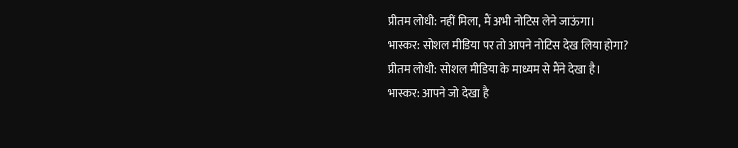प्रीतम लोधी: नहीं मिला, मैं अभी नोटिस लेने जाऊंगा।
भास्कर: सोशल मीडिया पर तो आपने नोटिस देख लिया होगा?
प्रीतम लोधी: सोशल मीडिया के माध्यम से मैंने देखा है।
भास्कर: आपने जो देखा है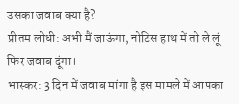उसका जवाब क्या है?
प्रीतम लोधी: अभी मैं जाऊंगा, नोटिस हाथ में तो ले लूं फिर जवाब दूंगा।
भास्कर: 3 दिन में जवाब मांगा है इस मामले में आपका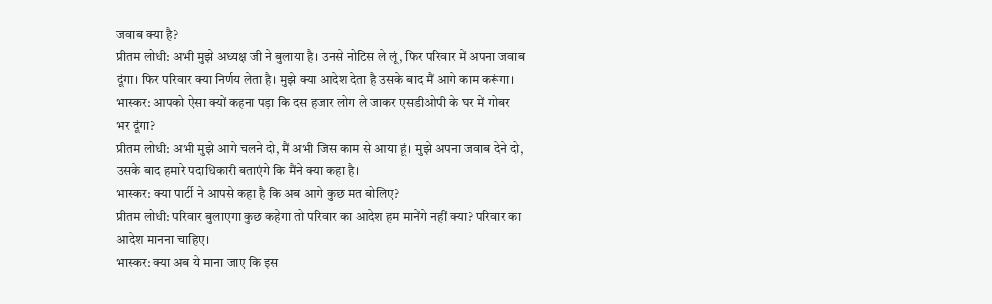जवाब क्या है?
प्रीतम लोधी: अभी मुझे अध्यक्ष जी ने बुलाया है। उनसे नोटिस ले लूं, फिर परिवार में अपना जवाब दूंगा। फिर परिवार क्या निर्णय लेता है। मुझे क्या आदेश देता है उसके बाद मैं आगे काम करूंगा।
भास्कर: आपको ऐसा क्यों कहना पड़ा कि दस हजार लोग ले जाकर एसडीओपी के घर में गोबर भर दूंगा?
प्रीतम लोधी: अभी मुझे आगे चलने दो, मैं अभी जिस काम से आया हूं। मुझे अपना जवाब देने दो, उसके बाद हमारे पदाधिकारी बताएंगे कि मैंने क्या कहा है।
भास्कर: क्या पार्टी ने आपसे कहा है कि अब आगे कुछ मत बोलिए?
प्रीतम लोधी: परिवार बुलाएगा कुछ कहेगा तो परिवार का आदेश हम मानेंगे नहीं क्या? परिवार का आदेश मानना चाहिए।
भास्कर: क्या अब ये माना जाए कि इस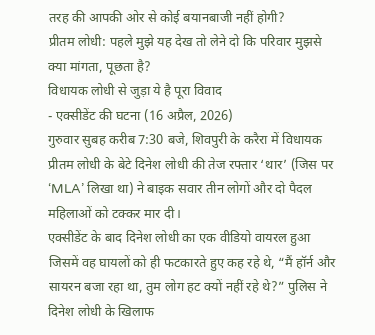तरह की आपकी ओर से कोई बयानबाजी नहीं होगी?
प्रीतम लोधी: पहले मुझे यह देख तो लेने दो कि परिवार मुझसे क्या मांगता, पूछता है?
विधायक लोधी से जुड़ा ये है पूरा विवाद
- एक्सीडेंट की घटना (16 अप्रैल, 2026)
गुरुवार सुबह करीब 7:30 बजे, शिवपुरी के करैरा में विधायक प्रीतम लोधी के बेटे दिनेश लोधी की तेज रफ्तार ‘थार’ (जिस पर ‘MLA’ लिखा था) ने बाइक सवार तीन लोगों और दो पैदल महिलाओं को टक्कर मार दी।
एक्सीडेंट के बाद दिनेश लोधी का एक वीडियो वायरल हुआ जिसमें वह घायलों को ही फटकारते हुए कह रहे थे, “मैं हॉर्न और सायरन बजा रहा था, तुम लोग हट क्यों नहीं रहे थे?” पुलिस ने दिनेश लोधी के खिलाफ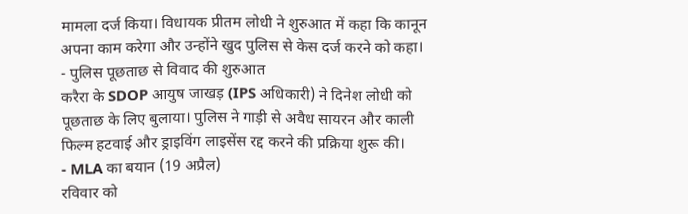मामला दर्ज किया। विधायक प्रीतम लोधी ने शुरुआत में कहा कि कानून अपना काम करेगा और उन्होंने खुद पुलिस से केस दर्ज करने को कहा।
- पुलिस पूछताछ से विवाद की शुरुआत
करैरा के SDOP आयुष जाखड़ (IPS अधिकारी) ने दिनेश लोधी को पूछताछ के लिए बुलाया। पुलिस ने गाड़ी से अवैध सायरन और काली फिल्म हटवाई और ड्राइविंग लाइसेंस रद्द करने की प्रक्रिया शुरू की।
- MLA का बयान (19 अप्रैल)
रविवार को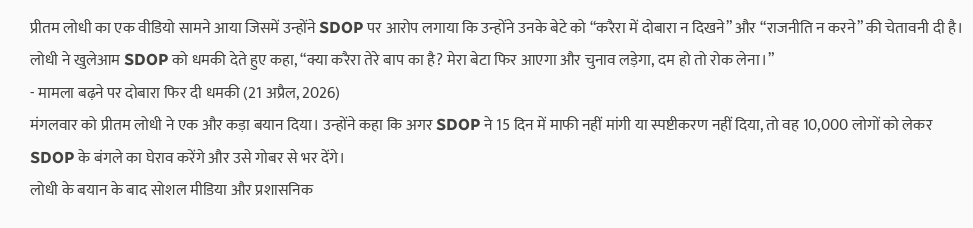प्रीतम लोधी का एक वीडियो सामने आया जिसमें उन्होंने SDOP पर आरोप लगाया कि उन्होंने उनके बेटे को “करैरा में दोबारा न दिखने” और “राजनीति न करने” की चेतावनी दी है। लोधी ने खुलेआम SDOP को धमकी देते हुए कहा, “क्या करैरा तेरे बाप का है? मेरा बेटा फिर आएगा और चुनाव लड़ेगा, दम हो तो रोक लेना।”
- मामला बढ़ने पर दोबारा फिर दी धमकी (21 अप्रैल, 2026)
मंगलवार को प्रीतम लोधी ने एक और कड़ा बयान दिया। उन्होंने कहा कि अगर SDOP ने 15 दिन में माफी नहीं मांगी या स्पष्टीकरण नहीं दिया, तो वह 10,000 लोगों को लेकर SDOP के बंगले का घेराव करेंगे और उसे गोबर से भर देंगे।
लोधी के बयान के बाद सोशल मीडिया और प्रशासनिक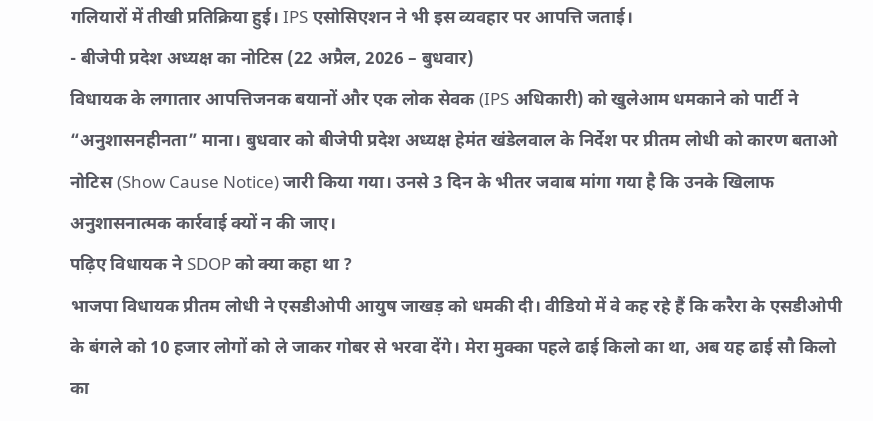गलियारों में तीखी प्रतिक्रिया हुई। IPS एसोसिएशन ने भी इस व्यवहार पर आपत्ति जताई।
- बीजेपी प्रदेश अध्यक्ष का नोटिस (22 अप्रैल, 2026 – बुधवार)
विधायक के लगातार आपत्तिजनक बयानों और एक लोक सेवक (IPS अधिकारी) को खुलेआम धमकाने को पार्टी ने “अनुशासनहीनता” माना। बुधवार को बीजेपी प्रदेश अध्यक्ष हेमंत खंडेलवाल के निर्देश पर प्रीतम लोधी को कारण बताओ नोटिस (Show Cause Notice) जारी किया गया। उनसे 3 दिन के भीतर जवाब मांगा गया है कि उनके खिलाफ अनुशासनात्मक कार्रवाई क्यों न की जाए।
पढ़िए विधायक ने SDOP को क्या कहा था ?
भाजपा विधायक प्रीतम लोधी ने एसडीओपी आयुष जाखड़ को धमकी दी। वीडियो में वे कह रहे हैं कि करैरा के एसडीओपी के बंगले को 10 हजार लोगों को ले जाकर गोबर से भरवा देंगे। मेरा मुक्का पहले ढाई किलो का था, अब यह ढाई सौ किलो का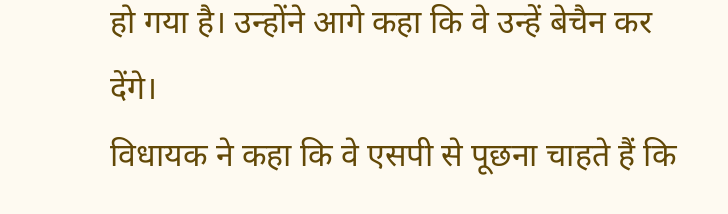हो गया है। उन्होंने आगे कहा कि वे उन्हें बेचैन कर देंगे।
विधायक ने कहा कि वे एसपी से पूछना चाहते हैं कि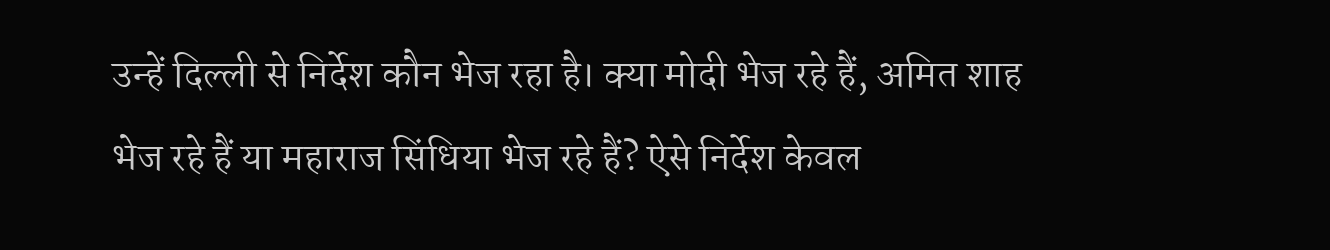उन्हें दिल्ली से निर्देश कौन भेज रहा है। क्या मोदी भेज रहे हैं, अमित शाह भेज रहे हैं या महाराज सिंधिया भेज रहे हैं? ऐसे निर्देश केवल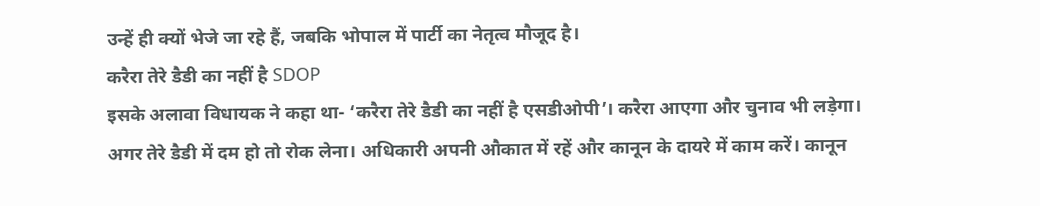उन्हें ही क्यों भेजे जा रहे हैं, जबकि भोपाल में पार्टी का नेतृत्व मौजूद है।
करैरा तेरे डैडी का नहीं है SDOP
इसके अलावा विधायक ने कहा था- ‘करैरा तेरे डैडी का नहीं है एसडीओपी’। करैरा आएगा और चुनाव भी लड़ेगा। अगर तेरे डैडी में दम हो तो रोक लेना। अधिकारी अपनी औकात में रहें और कानून के दायरे में काम करें। कानून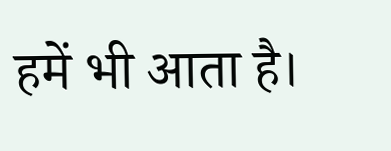हमें भी आता है।